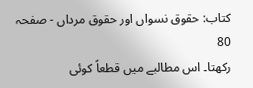کتاب: حقوق نسواں اور حقوق مرداں - صفحہ 80
رکھتا۔ اس مطالبے میں قطعاً کوئی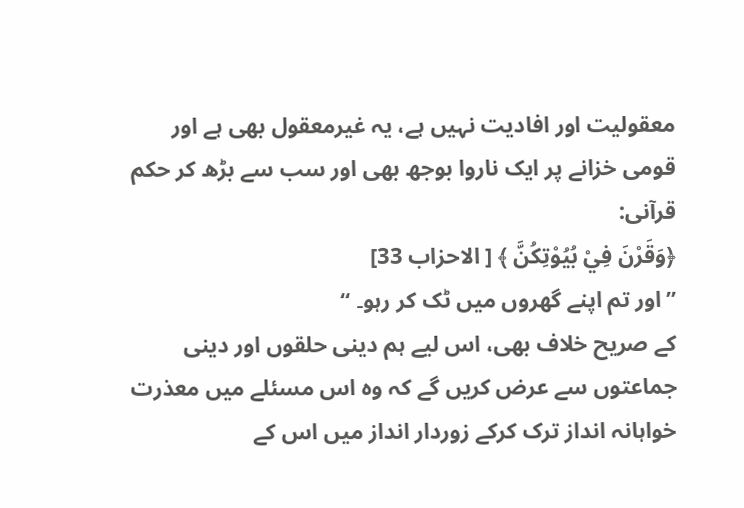معقولیت اور افادیت نہیں ہے، یہ غیرمعقول بھی ہے اور قومی خزانے پر ایک ناروا بوجھ بھی اور سب سے بڑھ کر حکم قرآنی:
﴿وَقَرْنَ فِيْ بُيُوْتِكُنَّ ﴾ [ الاحزاب 33]
’’اور تم اپنے گھروں میں ٹک کر رہو۔ ‘‘
کے صریح خلاف بھی، اس لیے ہم دینی حلقوں اور دینی جماعتوں سے عرض کریں گے کہ وہ اس مسئلے میں معذرت خواہانہ انداز ترک کرکے زوردار انداز میں اس کے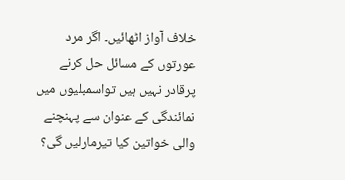خلاف آواز اٹھائیں۔ اگر مرد عورتوں کے مسائل حل کرنے پرقادر نہیں ہیں تواسمبلیوں میں نمائندگی کے عنوان سے پہنچنے والی خواتین کیا تیرمارلیں گی؟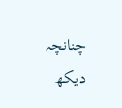چنانچہ دیکھ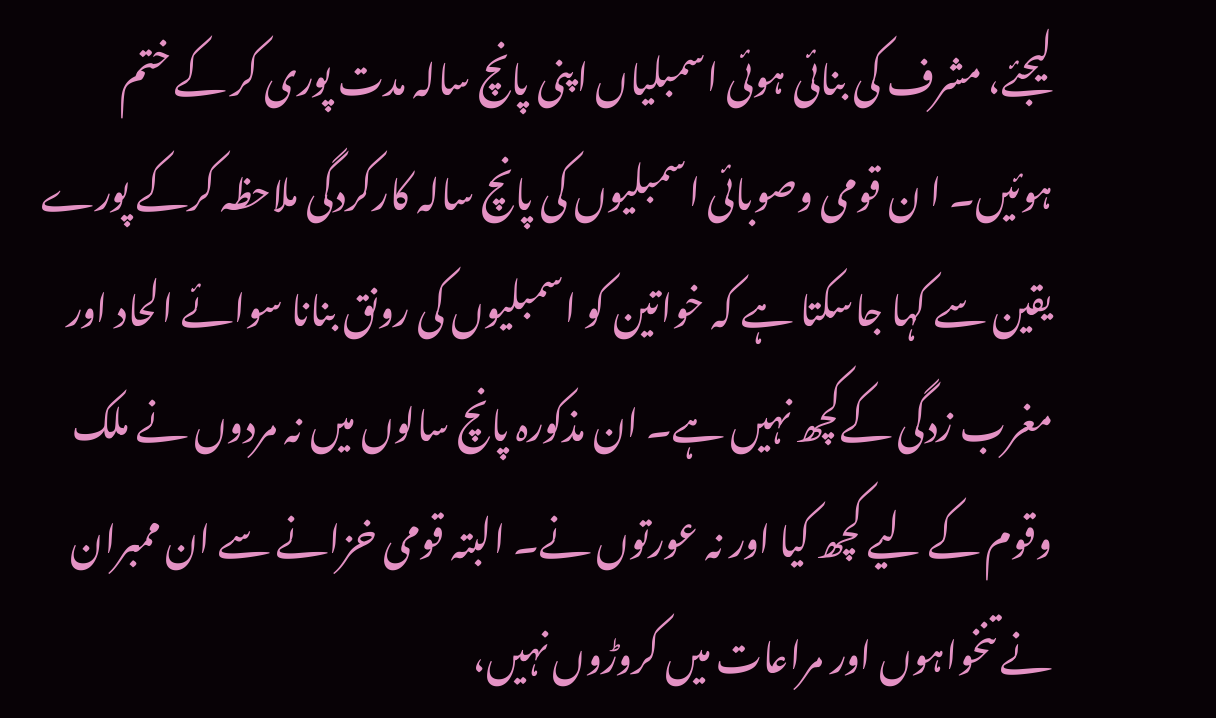لیجئے، مشرف کی بنائی ہوئی اسمبلیاں اپنی پانچ سالہ مدت پوری کر کے ختم ہوئیں۔ ا ن قومی وصوبائی اسمبلیوں کی پانچ سالہ کارکردگی ملاحظہ کرکے پورے یقین سے کہا جاسکتا ہے کہ خواتین کو اسمبلیوں کی رونق بنانا سوائے الحاد اور مغرب زدگی کےکچھ نہیں ہے۔ ان مذکورہ پانچ سالوں میں نہ مردوں نے ملک وقوم کے لیے کچھ کیا اور نہ عورتوں نے۔ البتہ قومی خزانے سے ان ممبران نے تنخواہوں اور مراعات میں کروڑوں نہیں،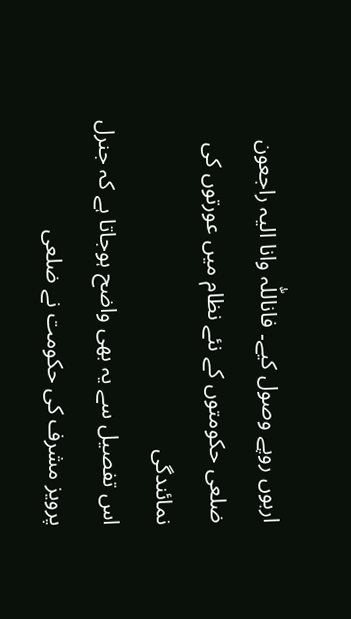اربوں روپے وصول کیے۔ فاناللّٰہ وانا الیہ راجعون
ضلعی حکومتوں کے نئے نظام میں عورتوں کی نمائندگی
اس تفصیل سے یہ بھی واضح ہوجاتا ہے کہ جنرل پرویز مشرف کی حکومت نے ضلعی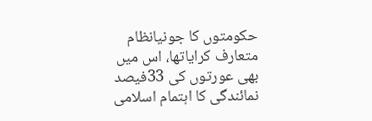حکومتوں کا جونیانظام متعارف کرایاتھا، اس میں بھی عورتوں کی 33فیصد نمائندگی کا اہتمام اسلامی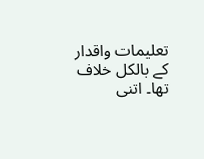تعلیمات واقدار کے بالکل خلاف تھا۔ اتنی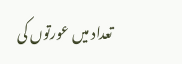تعداد میں عورتوں کی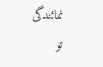نمائندگی تو